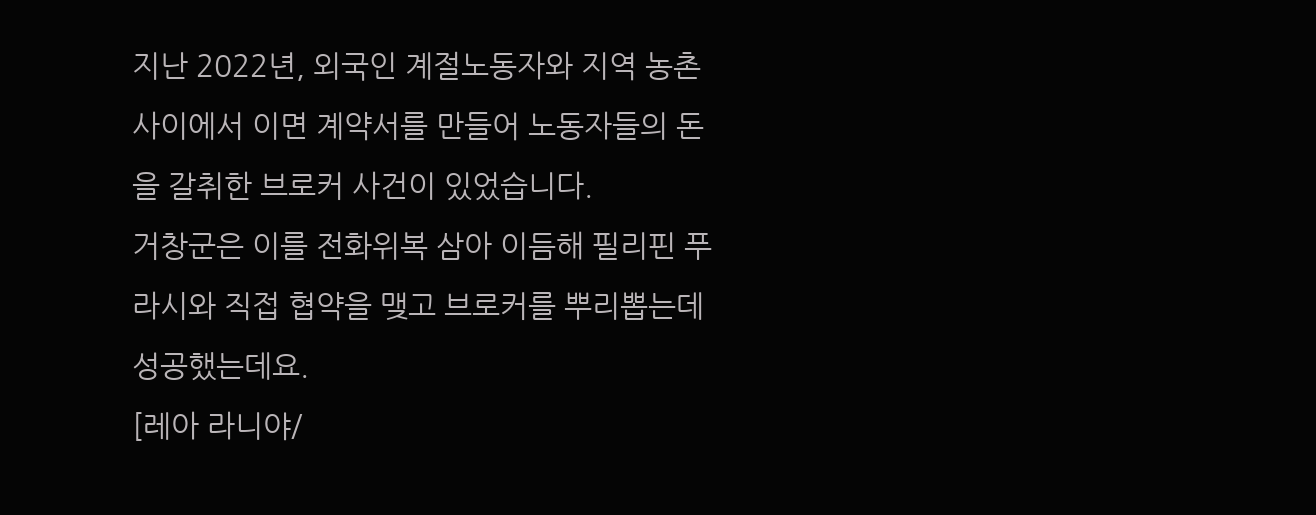지난 2022년, 외국인 계절노동자와 지역 농촌 사이에서 이면 계약서를 만들어 노동자들의 돈을 갈취한 브로커 사건이 있었습니다.
거창군은 이를 전화위복 삼아 이듬해 필리핀 푸라시와 직접 협약을 맺고 브로커를 뿌리뽑는데 성공했는데요.
[레아 라니야/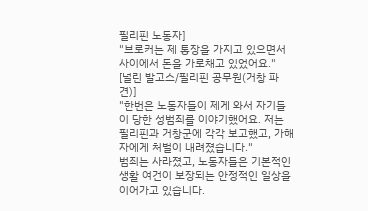필리핀 노동자]
"브로커는 제 통장을 가지고 있으면서 사이에서 돈을 가로채고 있었어요."
[널린 발고스/필리핀 공무원(거창 파견)]
"한번은 노동자들이 제게 와서 자기들이 당한 성범죄를 이야기했어요. 저는 필리핀과 거창군에 각각 보고했고, 가해자에게 처벌이 내려졌습니다."
범죄는 사라졌고, 노동자들은 기본적인 생활 여건이 보장되는 안정적인 일상을 이어가고 있습니다.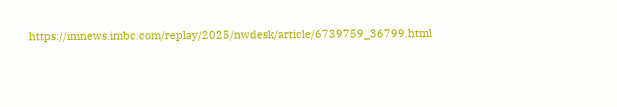https://imnews.imbc.com/replay/2025/nwdesk/article/6739759_36799.html